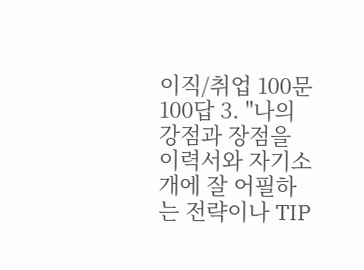이직/취업 100문 100답 3. "나의 강점과 장점을 이력서와 자기소개에 잘 어필하는 전략이나 TIP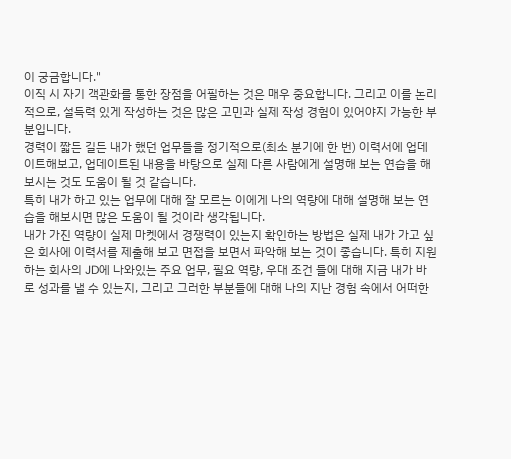이 궁금합니다."
이직 시 자기 객관화를 통한 장점을 어필하는 것은 매우 중요합니다. 그리고 이를 논리적으로, 설득력 있게 작성하는 것은 많은 고민과 실제 작성 경험이 있어야지 가능한 부분입니다.
경력이 짧든 길든 내가 했던 업무들을 정기적으로(최소 분기에 한 번) 이력서에 업데이트해보고, 업데이트된 내용을 바탕으로 실제 다른 사람에게 설명해 보는 연습을 해보시는 것도 도움이 될 것 같습니다.
특히 내가 하고 있는 업무에 대해 잘 모르는 이에게 나의 역량에 대해 설명해 보는 연습을 해보시면 많은 도움이 될 것이라 생각됩니다.
내가 가진 역량이 실제 마켓에서 경쟁력이 있는지 확인하는 방법은 실제 내가 가고 싶은 회사에 이력서를 제출해 보고 면접을 보면서 파악해 보는 것이 좋습니다. 특히 지원하는 회사의 JD에 나와있는 주요 업무, 필요 역량, 우대 조건 들에 대해 지금 내가 바로 성과를 낼 수 있는지, 그리고 그러한 부분들에 대해 나의 지난 경험 속에서 어떠한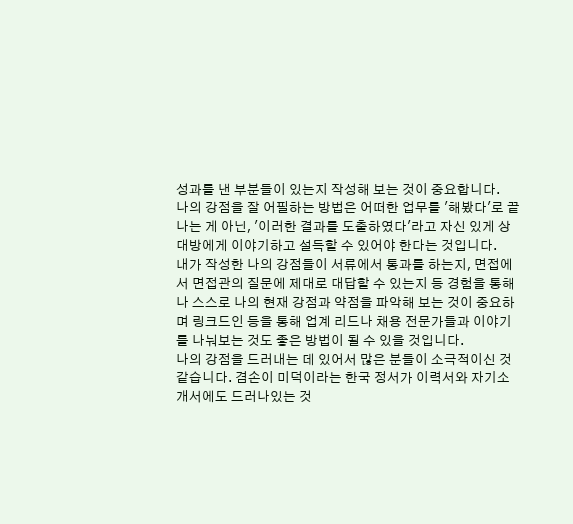성과를 낸 부분들이 있는지 작성해 보는 것이 중요합니다.
나의 강점을 잘 어필하는 방법은 어떠한 업무를 '해봤다'로 끝나는 게 아닌, '이러한 결과를 도출하였다'라고 자신 있게 상대방에게 이야기하고 설득할 수 있어야 한다는 것입니다.
내가 작성한 나의 강점들이 서류에서 통과를 하는지, 면접에서 면접관의 질문에 제대로 대답할 수 있는지 등 경험을 통해 나 스스로 나의 현재 강점과 약점을 파악해 보는 것이 중요하며 링크드인 등을 통해 업계 리드나 채용 전문가들과 이야기를 나눠보는 것도 좋은 방법이 될 수 있을 것입니다.
나의 강점을 드러내는 데 있어서 많은 분들이 소극적이신 것 같습니다. 겸손이 미덕이라는 한국 정서가 이력서와 자기소개서에도 드러나있는 것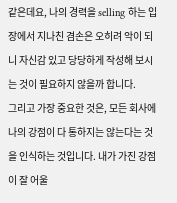같은데요, 나의 경력을 selling 하는 입장에서 지나친 겸손은 오히려 악이 되니 자신감 있고 당당하게 작성해 보시는 것이 필요하지 않을까 합니다.
그리고 가장 중요한 것은, 모든 회사에 나의 강점이 다 통하지는 않는다는 것을 인식하는 것입니다. 내가 가진 강점이 잘 어울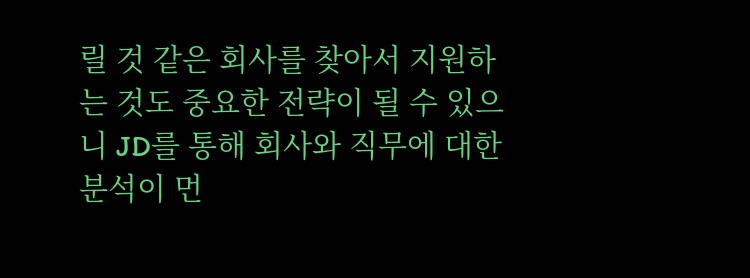릴 것 같은 회사를 찾아서 지원하는 것도 중요한 전략이 될 수 있으니 JD를 통해 회사와 직무에 대한 분석이 먼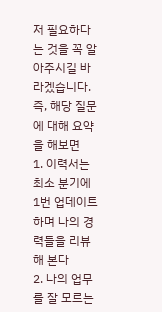저 필요하다는 것을 꼭 알아주시길 바라겠습니다.
즉, 해당 질문에 대해 요약을 해보면
1. 이력서는 최소 분기에 1번 업데이트하며 나의 경력들을 리뷰해 본다
2. 나의 업무를 잘 모르는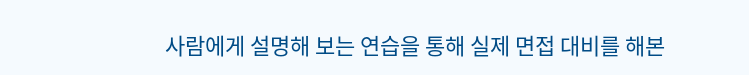사람에게 설명해 보는 연습을 통해 실제 면접 대비를 해본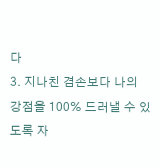다
3. 지나친 겸손보다 나의 강점을 100% 드러낼 수 있도록 자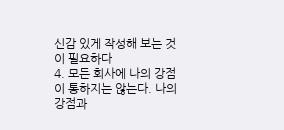신감 있게 작성해 보는 것이 필요하다
4. 모든 회사에 나의 강점이 통하지는 않는다. 나의 강점과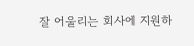잘 어울리는 회사에 지원하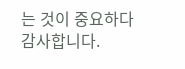는 것이 중요하다
감사합니다.